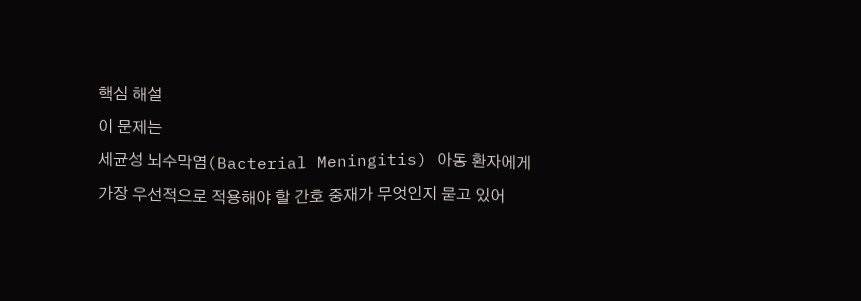핵심 해설
이 문제는
세균성 뇌수막염(Bacterial Meningitis) 아동 환자에게
가장 우선적으로 적용해야 할 간호 중재가 무엇인지 묻고 있어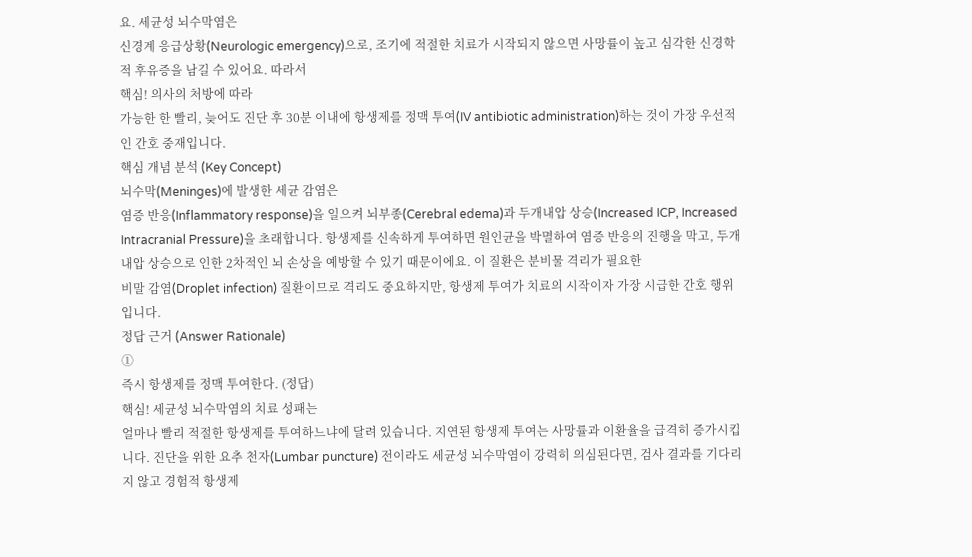요. 세균성 뇌수막염은
신경계 응급상황(Neurologic emergency)으로, 조기에 적절한 치료가 시작되지 않으면 사망률이 높고 심각한 신경학적 후유증을 남길 수 있어요. 따라서
핵심! 의사의 처방에 따라
가능한 한 빨리, 늦어도 진단 후 30분 이내에 항생제를 정맥 투여(IV antibiotic administration)하는 것이 가장 우선적인 간호 중재입니다.
핵심 개념 분석 (Key Concept)
뇌수막(Meninges)에 발생한 세균 감염은
염증 반응(Inflammatory response)을 일으켜 뇌부종(Cerebral edema)과 두개내압 상승(Increased ICP, Increased Intracranial Pressure)을 초래합니다. 항생제를 신속하게 투여하면 원인균을 박멸하여 염증 반응의 진행을 막고, 두개내압 상승으로 인한 2차적인 뇌 손상을 예방할 수 있기 때문이에요. 이 질환은 분비물 격리가 필요한
비말 감염(Droplet infection) 질환이므로 격리도 중요하지만, 항생제 투여가 치료의 시작이자 가장 시급한 간호 행위입니다.
정답 근거 (Answer Rationale)
①
즉시 항생제를 정맥 투여한다. (정답)
핵심! 세균성 뇌수막염의 치료 성패는
얼마나 빨리 적절한 항생제를 투여하느냐에 달려 있습니다. 지연된 항생제 투여는 사망률과 이환율을 급격히 증가시킵니다. 진단을 위한 요추 천자(Lumbar puncture) 전이라도 세균성 뇌수막염이 강력히 의심된다면, 검사 결과를 기다리지 않고 경험적 항생제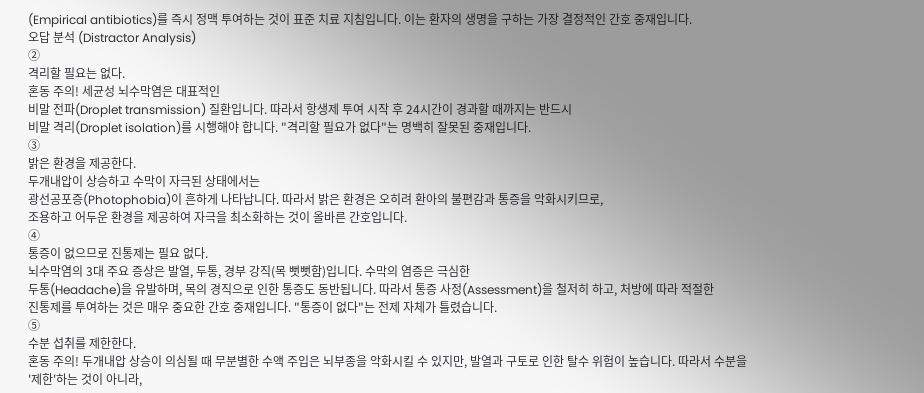(Empirical antibiotics)를 즉시 정맥 투여하는 것이 표준 치료 지침입니다. 이는 환자의 생명을 구하는 가장 결정적인 간호 중재입니다.
오답 분석 (Distractor Analysis)
②
격리할 필요는 없다.
혼동 주의! 세균성 뇌수막염은 대표적인
비말 전파(Droplet transmission) 질환입니다. 따라서 항생제 투여 시작 후 24시간이 경과할 때까지는 반드시
비말 격리(Droplet isolation)를 시행해야 합니다. "격리할 필요가 없다"는 명백히 잘못된 중재입니다.
③
밝은 환경을 제공한다.
두개내압이 상승하고 수막이 자극된 상태에서는
광선공포증(Photophobia)이 흔하게 나타납니다. 따라서 밝은 환경은 오히려 환아의 불편감과 통증을 악화시키므로,
조용하고 어두운 환경을 제공하여 자극을 최소화하는 것이 올바른 간호입니다.
④
통증이 없으므로 진통제는 필요 없다.
뇌수막염의 3대 주요 증상은 발열, 두통, 경부 강직(목 뻣뻣함)입니다. 수막의 염증은 극심한
두통(Headache)을 유발하며, 목의 경직으로 인한 통증도 동반됩니다. 따라서 통증 사정(Assessment)을 철저히 하고, 처방에 따라 적절한
진통제를 투여하는 것은 매우 중요한 간호 중재입니다. "통증이 없다"는 전제 자체가 틀렸습니다.
⑤
수분 섭취를 제한한다.
혼동 주의! 두개내압 상승이 의심될 때 무분별한 수액 주입은 뇌부종을 악화시킬 수 있지만, 발열과 구토로 인한 탈수 위험이 높습니다. 따라서 수분을 '제한'하는 것이 아니라,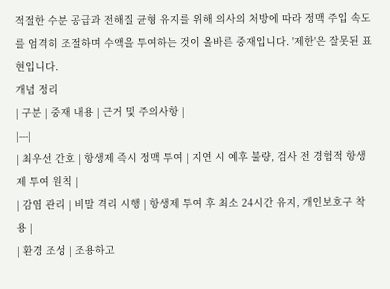적절한 수분 공급과 전해질 균형 유지를 위해 의사의 처방에 따라 정맥 주입 속도를 엄격히 조절하며 수액을 투여하는 것이 올바른 중재입니다. '제한'은 잘못된 표현입니다.
개념 정리
| 구분 | 중재 내용 | 근거 및 주의사항 |
|---|
| 최우선 간호 | 항생제 즉시 정맥 투여 | 지연 시 예후 불량, 검사 전 경험적 항생제 투여 원칙 |
| 감염 관리 | 비말 격리 시행 | 항생제 투여 후 최소 24시간 유지, 개인보호구 착용 |
| 환경 조성 | 조용하고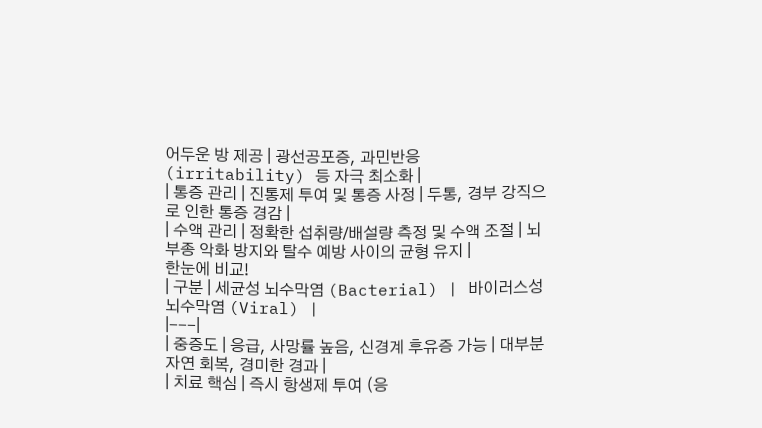어두운 방 제공 | 광선공포증, 과민반응(irritability) 등 자극 최소화 |
| 통증 관리 | 진통제 투여 및 통증 사정 | 두통, 경부 강직으로 인한 통증 경감 |
| 수액 관리 | 정확한 섭취량/배설량 측정 및 수액 조절 | 뇌부종 악화 방지와 탈수 예방 사이의 균형 유지 |
한눈에 비교!
| 구분 | 세균성 뇌수막염 (Bacterial) | 바이러스성 뇌수막염 (Viral) |
|---|
| 중증도 | 응급, 사망률 높음, 신경계 후유증 가능 | 대부분 자연 회복, 경미한 경과 |
| 치료 핵심 | 즉시 항생제 투여 (응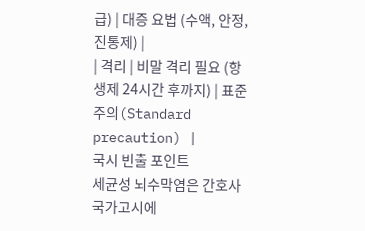급) | 대증 요법 (수액, 안정, 진통제) |
| 격리 | 비말 격리 필요 (항생제 24시간 후까지) | 표준 주의(Standard precaution) |
국시 빈출 포인트
세균성 뇌수막염은 간호사 국가고시에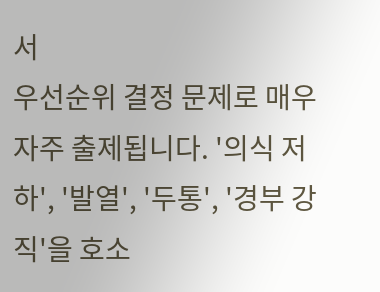서
우선순위 결정 문제로 매우 자주 출제됩니다. '의식 저하', '발열', '두통', '경부 강직'을 호소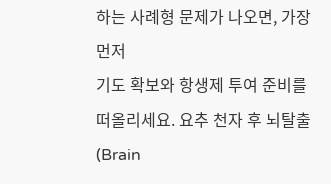하는 사례형 문제가 나오면, 가장 먼저
기도 확보와 항생제 투여 준비를 떠올리세요. 요추 천자 후 뇌탈출(Brain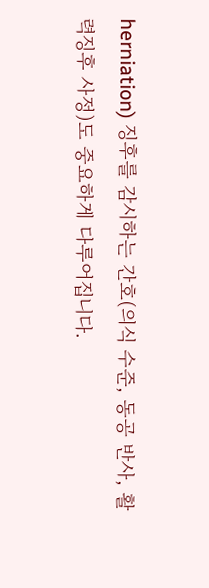herniation) 징후를 감시하는 간호(의식 수준, 동공 반사, 활력징후 사정)도 중요하게 다루어집니다.